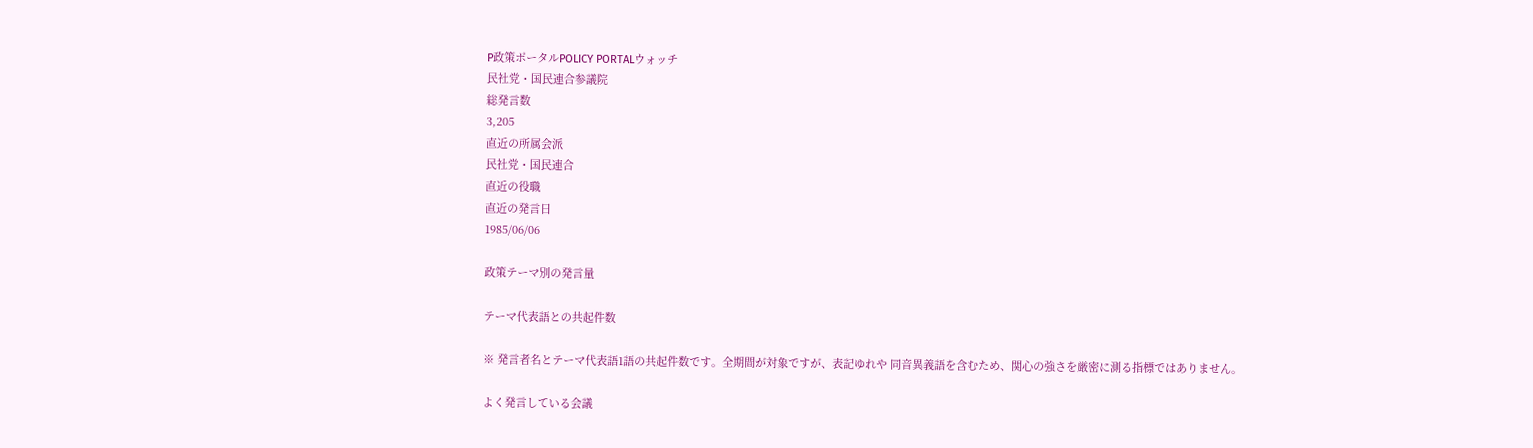P政策ポータルPOLICY PORTALウォッチ
民社党・国民連合参議院
総発言数
3,205
直近の所属会派
民社党・国民連合
直近の役職
直近の発言日
1985/06/06

政策テーマ別の発言量

テーマ代表語との共起件数

※ 発言者名とテーマ代表語1語の共起件数です。全期間が対象ですが、表記ゆれや 同音異義語を含むため、関心の強さを厳密に測る指標ではありません。

よく発言している会議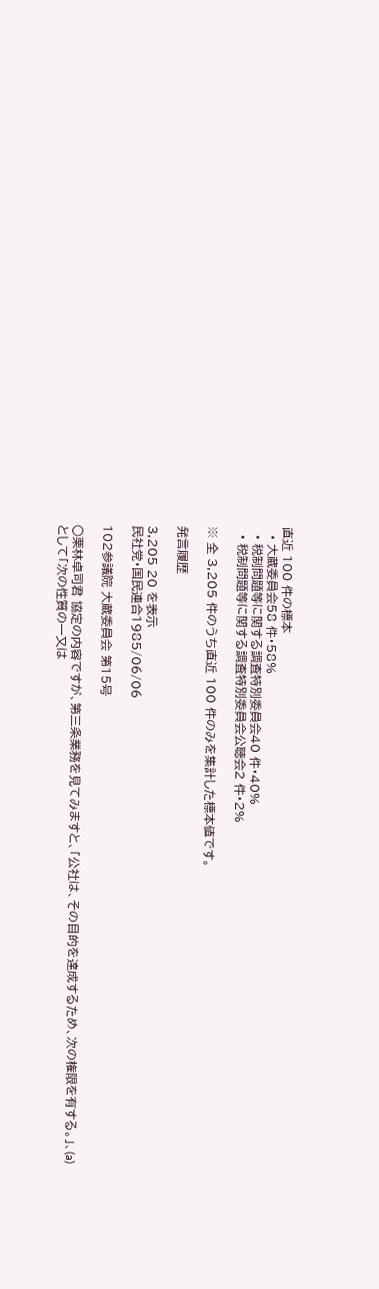直近 100 件の標本
  • 大蔵委員会58 件・58%
  • 税制問題等に関する調査特別委員会40 件・40%
  • 税制問題等に関する調査特別委員会公聴会2 件・2%

※ 全 3,205 件のうち直近 100 件のみを集計した標本値です。

発言履歴

3,205 20 を表示
民社党・国民連合1985/06/06

102参議院 大蔵委員会 第15号

○栗林卓司君 協定の内容ですが、第三条業務を見てみますと、「公社は、その目的を達成するため、次の権限を有する。」、(a)として「次の性質の一又は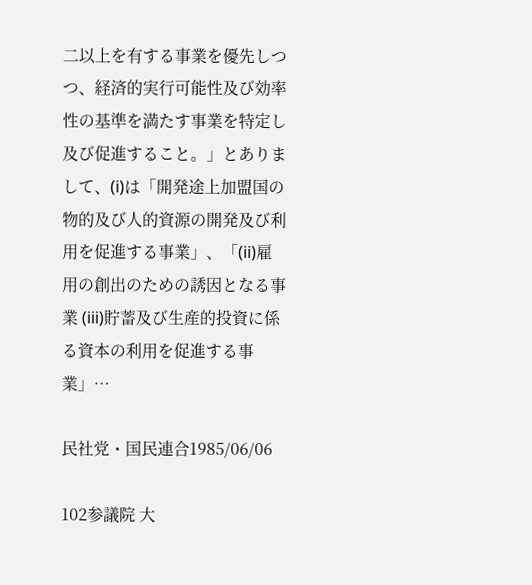二以上を有する事業を優先しつつ、経済的実行可能性及び効率性の基準を満たす事業を特定し及び促進すること。」とありまして、(i)は「開発途上加盟国の物的及び人的資源の開発及び利用を促進する事業」、「(ii)雇用の創出のための誘因となる事業 (iii)貯蓄及び生産的投資に係る資本の利用を促進する事業」…

民社党・国民連合1985/06/06

102参議院 大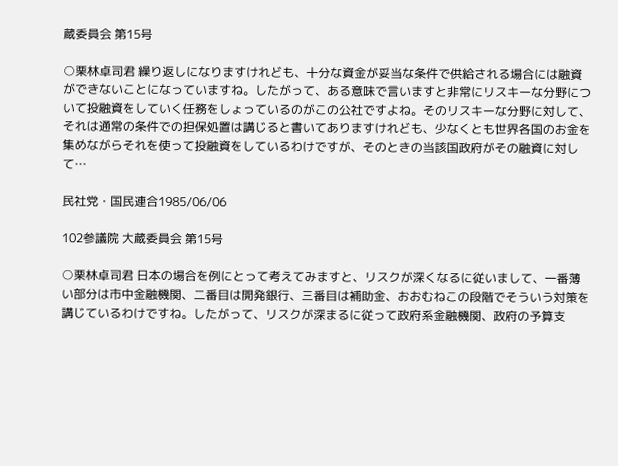蔵委員会 第15号

○栗林卓司君 繰り返しになりますけれども、十分な資金が妥当な条件で供給される場合には融資ができないことになっていますね。したがって、ある意味で言いますと非常にリスキーな分野について投融資をしていく任務をしょっているのがこの公社ですよね。そのリスキーな分野に対して、それは通常の条件での担保処置は講じると書いてありますけれども、少なくとも世界各国のお金を集めながらそれを使って投融資をしているわけですが、そのときの当該国政府がその融資に対して…

民社党・国民連合1985/06/06

102参議院 大蔵委員会 第15号

○栗林卓司君 日本の場合を例にとって考えてみますと、リスクが深くなるに従いまして、一番薄い部分は市中金融機関、二番目は開発銀行、三番目は補助金、おおむねこの段階でそういう対策を講じているわけですね。したがって、リスクが深まるに従って政府系金融機関、政府の予算支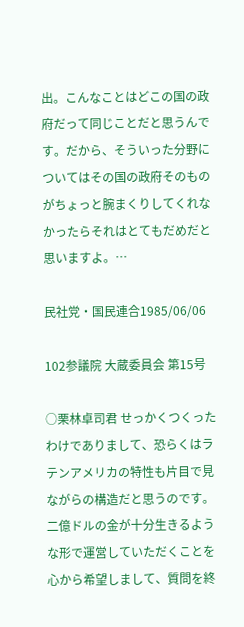出。こんなことはどこの国の政府だって同じことだと思うんです。だから、そういった分野についてはその国の政府そのものがちょっと腕まくりしてくれなかったらそれはとてもだめだと思いますよ。…

民社党・国民連合1985/06/06

102参議院 大蔵委員会 第15号

○栗林卓司君 せっかくつくったわけでありまして、恐らくはラテンアメリカの特性も片目で見ながらの構造だと思うのです。二億ドルの金が十分生きるような形で運営していただくことを心から希望しまして、質問を終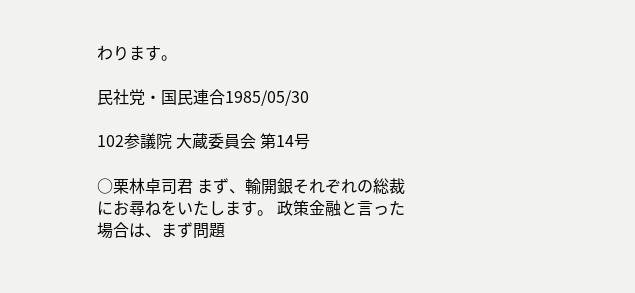わります。

民社党・国民連合1985/05/30

102参議院 大蔵委員会 第14号

○栗林卓司君 まず、輸開銀それぞれの総裁にお尋ねをいたします。 政策金融と言った場合は、まず問題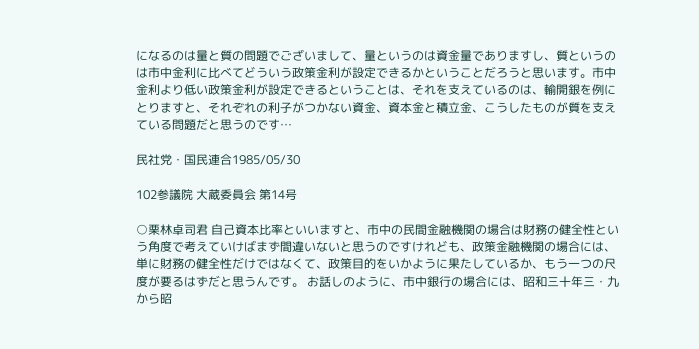になるのは量と質の問題でございまして、量というのは資金量でありますし、質というのは市中金利に比べてどういう政策金利が設定できるかということだろうと思います。市中金利より低い政策金利が設定できるということは、それを支えているのは、輸開銀を例にとりますと、それぞれの利子がつかない資金、資本金と積立金、こうしたものが質を支えている問題だと思うのです…

民社党・国民連合1985/05/30

102参議院 大蔵委員会 第14号

○栗林卓司君 自己資本比率といいますと、市中の民間金融機関の場合は財務の健全性という角度で考えていけばまず間違いないと思うのですけれども、政策金融機関の場合には、単に財務の健全性だけではなくて、政策目的をいかように果たしているか、もう一つの尺度が要るはずだと思うんです。 お話しのように、市中銀行の場合には、昭和三十年三・九から昭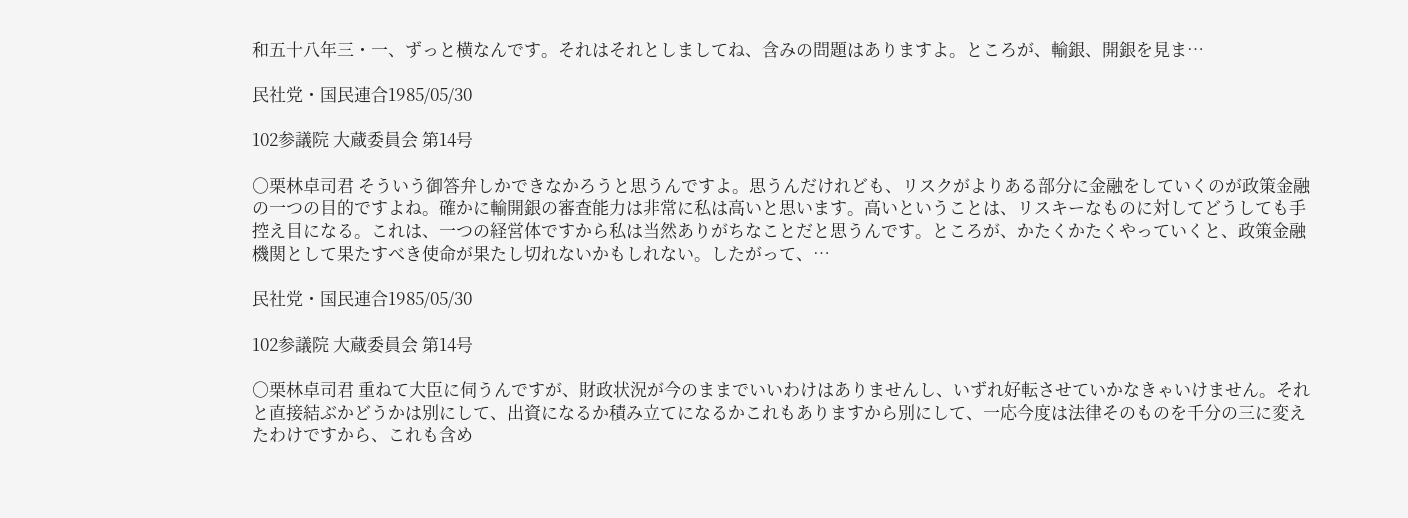和五十八年三・一、ずっと横なんです。それはそれとしましてね、含みの問題はありますよ。ところが、輸銀、開銀を見ま…

民社党・国民連合1985/05/30

102参議院 大蔵委員会 第14号

○栗林卓司君 そういう御答弁しかできなかろうと思うんですよ。思うんだけれども、リスクがよりある部分に金融をしていくのが政策金融の一つの目的ですよね。確かに輸開銀の審査能力は非常に私は高いと思います。高いということは、リスキーなものに対してどうしても手控え目になる。これは、一つの経営体ですから私は当然ありがちなことだと思うんです。ところが、かたくかたくやっていくと、政策金融機関として果たすべき使命が果たし切れないかもしれない。したがって、…

民社党・国民連合1985/05/30

102参議院 大蔵委員会 第14号

○栗林卓司君 重ねて大臣に伺うんですが、財政状況が今のままでいいわけはありませんし、いずれ好転させていかなきゃいけません。それと直接結ぶかどうかは別にして、出資になるか積み立てになるかこれもありますから別にして、一応今度は法律そのものを千分の三に変えたわけですから、これも含め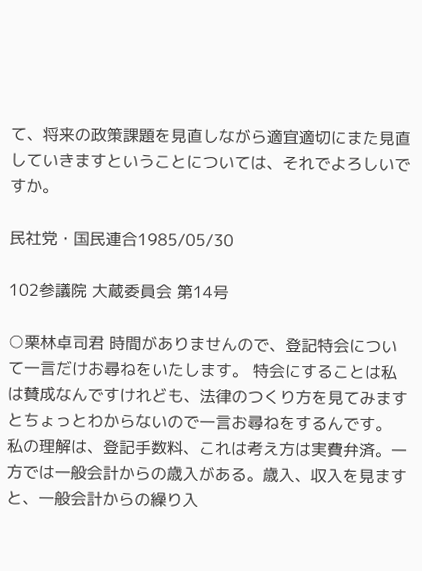て、将来の政策課題を見直しながら適宜適切にまた見直していきますということについては、それでよろしいですか。

民社党・国民連合1985/05/30

102参議院 大蔵委員会 第14号

○栗林卓司君 時間がありませんので、登記特会について一言だけお尋ねをいたします。 特会にすることは私は賛成なんですけれども、法律のつくり方を見てみますとちょっとわからないので一言お尋ねをするんです。 私の理解は、登記手数料、これは考え方は実費弁済。一方では一般会計からの歳入がある。歳入、収入を見ますと、一般会計からの繰り入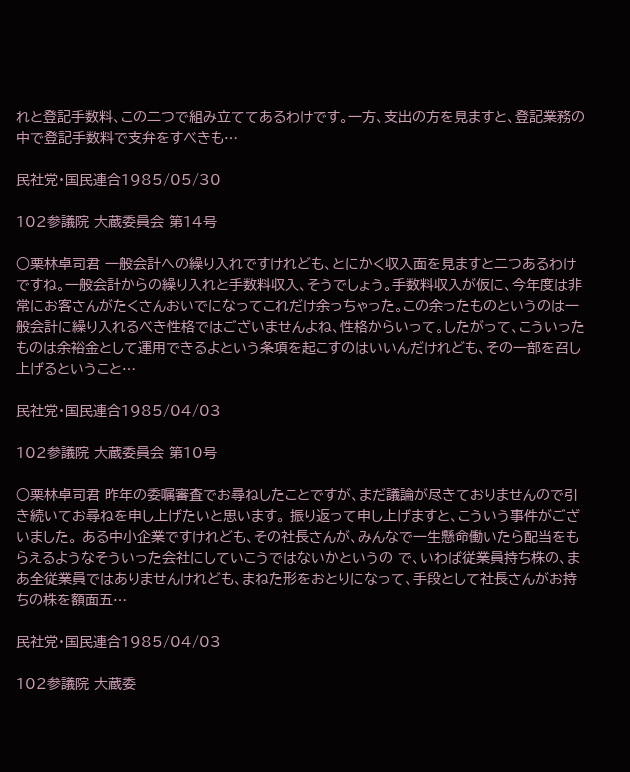れと登記手数料、この二つで組み立ててあるわけです。一方、支出の方を見ますと、登記業務の中で登記手数料で支弁をすべきも…

民社党・国民連合1985/05/30

102参議院 大蔵委員会 第14号

○栗林卓司君 一般会計への繰り入れですけれども、とにかく収入面を見ますと二つあるわけですね。一般会計からの繰り入れと手数料収入、そうでしょう。手数料収入が仮に、今年度は非常にお客さんがたくさんおいでになってこれだけ余っちゃった。この余ったものというのは一般会計に繰り入れるべき性格ではございませんよね、性格からいって。したがって、こういったものは余裕金として運用できるよという条項を起こすのはいいんだけれども、その一部を召し上げるということ…

民社党・国民連合1985/04/03

102参議院 大蔵委員会 第10号

○栗林卓司君 昨年の委嘱審査でお尋ねしたことですが、まだ議論が尽きておりませんので引き続いてお尋ねを申し上げたいと思います。 振り返って申し上げますと、こういう事件がございました。 ある中小企業ですけれども、その社長さんが、みんなで一生懸命働いたら配当をもらえるようなそういった会社にしていこうではないかというの で、いわば従業員持ち株の、まあ全従業員ではありませんけれども、まねた形をおとりになって、手段として社長さんがお持ちの株を額面五…

民社党・国民連合1985/04/03

102参議院 大蔵委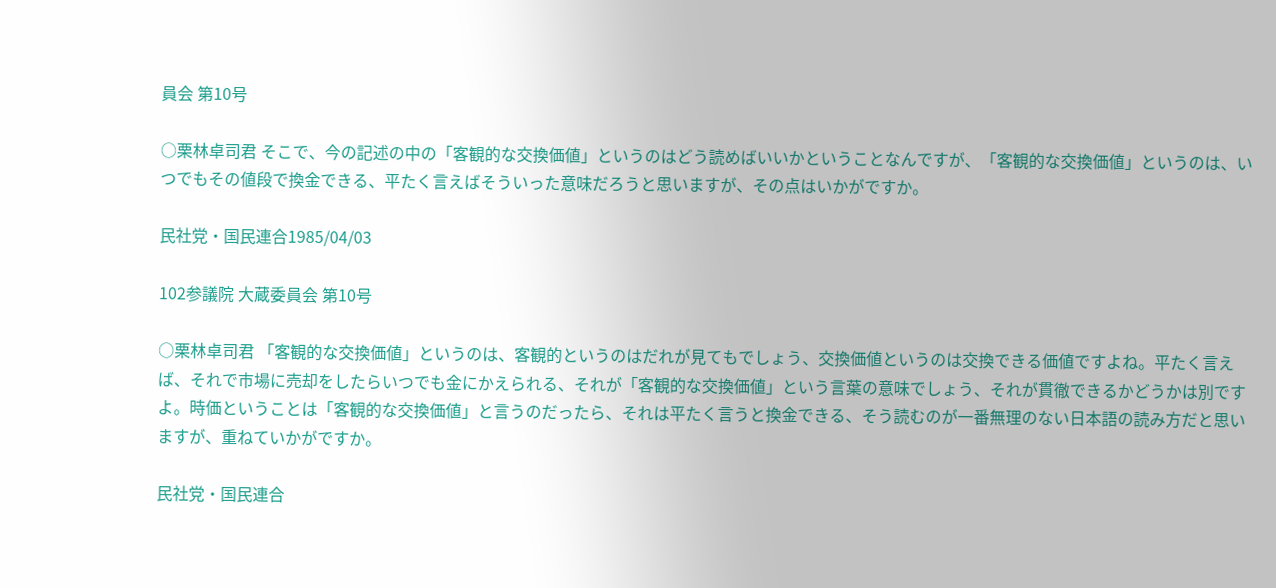員会 第10号

○栗林卓司君 そこで、今の記述の中の「客観的な交換価値」というのはどう読めばいいかということなんですが、「客観的な交換価値」というのは、いつでもその値段で換金できる、平たく言えばそういった意味だろうと思いますが、その点はいかがですか。

民社党・国民連合1985/04/03

102参議院 大蔵委員会 第10号

○栗林卓司君 「客観的な交換価値」というのは、客観的というのはだれが見てもでしょう、交換価値というのは交換できる価値ですよね。平たく言えば、それで市場に売却をしたらいつでも金にかえられる、それが「客観的な交換価値」という言葉の意味でしょう、それが貫徹できるかどうかは別ですよ。時価ということは「客観的な交換価値」と言うのだったら、それは平たく言うと換金できる、そう読むのが一番無理のない日本語の読み方だと思いますが、重ねていかがですか。

民社党・国民連合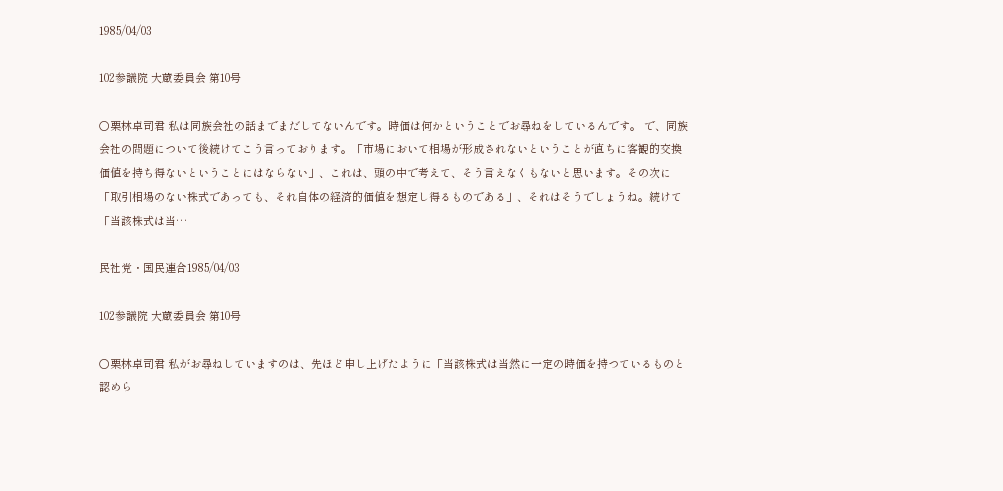1985/04/03

102参議院 大蔵委員会 第10号

○栗林卓司君 私は同族会社の話までまだしてないんです。時価は何かということでお尋ねをしているんです。 で、同族会社の問題について後続けてこう言っております。「市場において相場が形成されないということが直ちに客観的交換価値を持ち得ないということにはならない」、これは、頭の中で考えて、そう言えなくもないと思います。その次に「取引相場のない株式であっても、それ自体の経済的価値を想定し得るものである」、それはそうでしょうね。続けて「当該株式は当…

民社党・国民連合1985/04/03

102参議院 大蔵委員会 第10号

○栗林卓司君 私がお尋ねしていますのは、先ほど申し上げたように「当該株式は当然に一定の時価を持つているものと認めら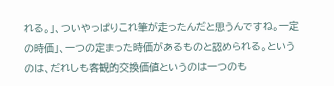れる。」、ついやっぱりこれ筆が走ったんだと思うんですね。一定の時価」、一つの定まった時価があるものと認められる。というのは、だれしも客観的交換価値というのは一つのも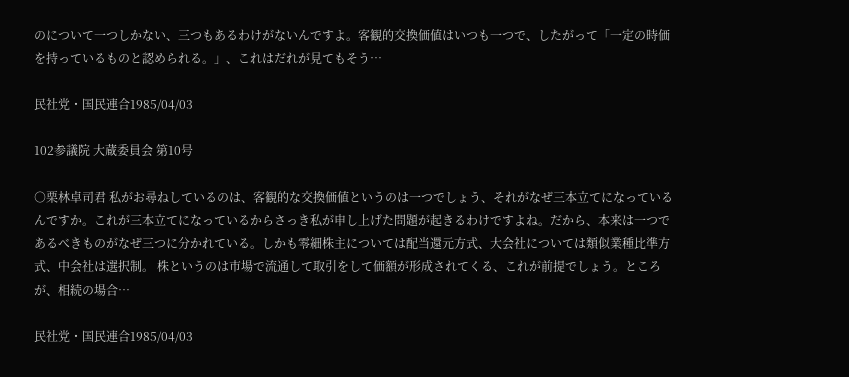のについて一つしかない、三つもあるわけがないんですよ。客観的交換価値はいつも一つで、したがって「一定の時価を持っているものと認められる。」、これはだれが見てもそう…

民社党・国民連合1985/04/03

102参議院 大蔵委員会 第10号

○栗林卓司君 私がお尋ねしているのは、客観的な交換価値というのは一つでしょう、それがなぜ三本立てになっているんですか。これが三本立てになっているからさっき私が申し上げた問題が起きるわけですよね。だから、本来は一つであるべきものがなぜ三つに分かれている。しかも零細株主については配当還元方式、大会社については類似業種比準方式、中会社は選択制。 株というのは市場で流通して取引をして価額が形成されてくる、これが前提でしょう。ところが、相続の場合…

民社党・国民連合1985/04/03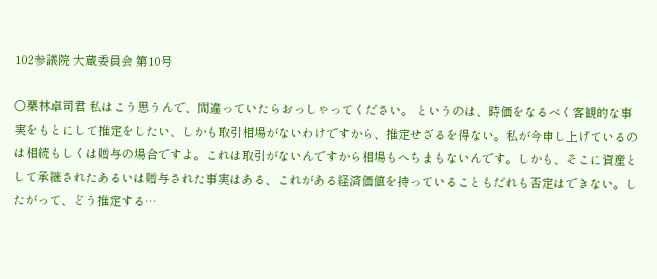102参議院 大蔵委員会 第10号

○栗林卓司君 私はこう思うんで、間違っていたらおっしゃってください。 というのは、時価をなるべく客観的な事実をもとにして推定をしたい、しかも取引相場がないわけですから、推定せざるを得ない。私が今申し上げているのは相続もしくは贈与の場合ですよ。これは取引がないんですから相場もへちまもないんです。しかも、そこに資産として承継されたあるいは贈与された事実はある、これがある経済価値を持っていることもだれも否定はできない。したがって、どう推定する…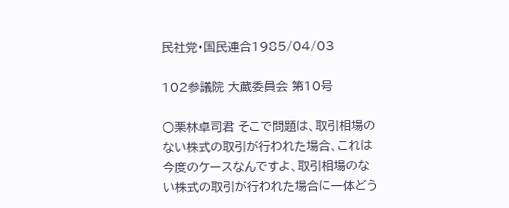民社党・国民連合1985/04/03

102参議院 大蔵委員会 第10号

○栗林卓司君 そこで問題は、取引相場のない株式の取引が行われた場合、これは今度のケースなんですよ、取引相場のない株式の取引が行われた場合に一体どう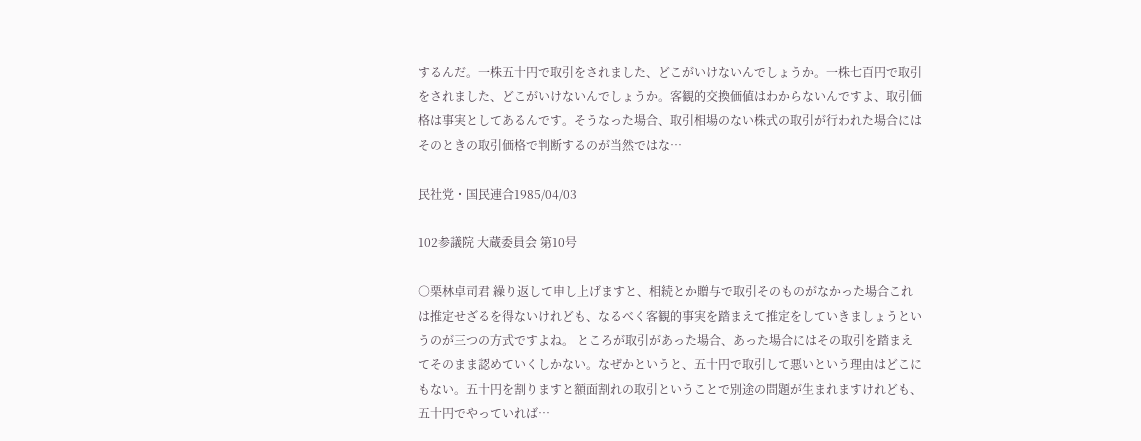するんだ。一株五十円で取引をされました、どこがいけないんでしょうか。一株七百円で取引をされました、どこがいけないんでしょうか。客観的交換価値はわからないんですよ、取引価格は事実としてあるんです。そうなった場合、取引相場のない株式の取引が行われた場合にはそのときの取引価格で判断するのが当然ではな…

民社党・国民連合1985/04/03

102参議院 大蔵委員会 第10号

○栗林卓司君 繰り返して申し上げますと、相続とか贈与で取引そのものがなかった場合これは推定せざるを得ないけれども、なるべく客観的事実を踏まえて推定をしていきましょうというのが三つの方式ですよね。 ところが取引があった場合、あった場合にはその取引を踏まえてそのまま認めていくしかない。なぜかというと、五十円で取引して悪いという理由はどこにもない。五十円を割りますと額面割れの取引ということで別途の問題が生まれますけれども、五十円でやっていれば…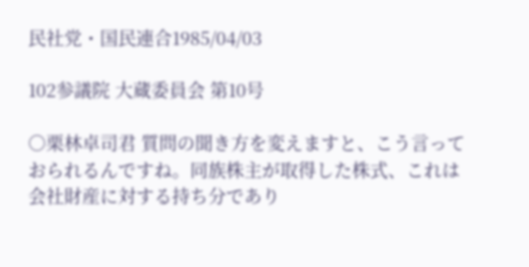民社党・国民連合1985/04/03

102参議院 大蔵委員会 第10号

○栗林卓司君 質問の聞き方を変えますと、こう言っておられるんですね。同族株主が取得した株式、これは会社財産に対する持ち分であり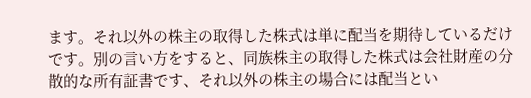ます。それ以外の株主の取得した株式は単に配当を期待しているだけです。別の言い方をすると、同族株主の取得した株式は会社財産の分散的な所有証書です、それ以外の株主の場合には配当とい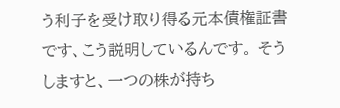う利子を受け取り得る元本債権証書です、こう説明しているんです。 そうしますと、一つの株が持ち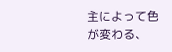主によって色が変わる、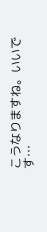こうなりますね。いいです…